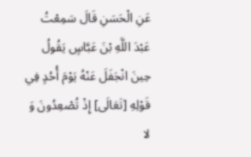عَنِ الْحَسَنِ قَالَ سَمِعْتُ عَبْدَ اللَّهِ بْنَ عَبَّاسٍ يَقُولُ حِينَ انْجَفَلَ عَنْهُ يَوْمَ أُحُدٍ فِي قَوْلِهِ [تَعَالَى] إِذْ تُصْعِدُونَ وَ لا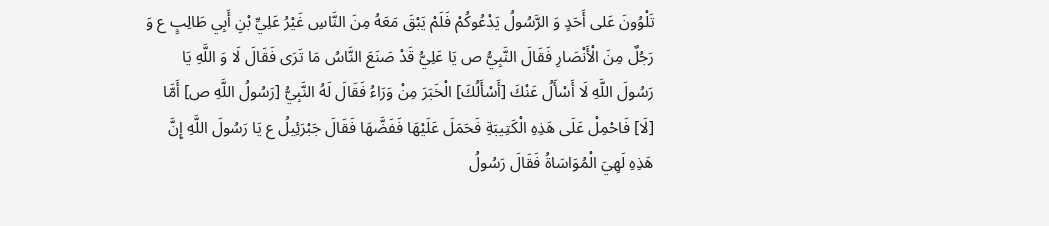تَلْوُونَ عَلى أَحَدٍ وَ الرَّسُولُ يَدْعُوكُمْ فَلَمْ يَبْقَ مَعَهُ مِنَ النَّاسِ غَيْرُ عَلِيِّ بْنِ أَبِي طَالِبٍ ع وَ رَجُلٌ مِنَ الْأَنْصَارِ فَقَالَ النَّبِيُّ ص يَا عَلِيُّ قَدْ صَنَعَ النَّاسُ مَا تَرَى فَقَالَ لَا وَ اللَّهِ يَا رَسُولَ اللَّهِ لَا أَسْأَلُ عَنْكَ [أَسْأَلُكَ] الْخَبَرَ مِنْ وَرَاءُ فَقَالَ لَهُ النَّبِيُّ [رَسُولُ اللَّهِ ص] أَمَّا [لَا] فَاحْمِلْ عَلَى هَذِهِ الْكَتِيبَةِ فَحَمَلَ عَلَيْهَا فَفَضَّهَا فَقَالَ جَبْرَئِيلُ ع يَا رَسُولَ اللَّهِ إِنَّ هَذِهِ لَهِيَ الْمُوَاسَاةُ فَقَالَ رَسُولُ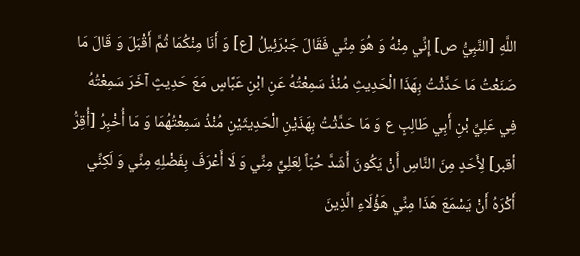اللَّهِ [النَّبِيُّ ص] إِنِّي مِنْهُ وَ هُوَ مِنِّي فَقَالَ جَبْرَئِيلُ [ع] وَ أَنَا مِنْكُمَا ثُمَّ أَقْبَلَ وَ قَالَ مَا صَنَعْتُ مَا حَدَّثْتُ بِهَذَا الْحَدِيثِ مُنْذُ سَمِعْتُهُ عَنِ ابْنِ عَبَّاسٍ مَعَ حَدِيثٍ آخَرَ سَمِعْتُهُ فِي عَلِيِّ بْنِ أَبِي طَالِبٍ ع وَ مَا حَدَّثْتُ بِهَذَيْنِ الْحَدِيثَيْنِ مُنْذُ سَمِعْتُهُمَا وَ مَا أُخْبِرُ [أُقِرُّ أقبر] لِأَحَدٍ مِنَ النَّاسِ أَنْ يَكُونَ أَشَدَّ حُبّاً لِعَلِيٍّ مِنِّي وَ لَا أَعْرَفَ بِفَضْلِهِ مِنِّي وَ لَكِنِّي أَكْرَهُ أَنْ يَسْمَعَ هَذَا مِنِّي هَؤُلَاءِ الَّذِينَ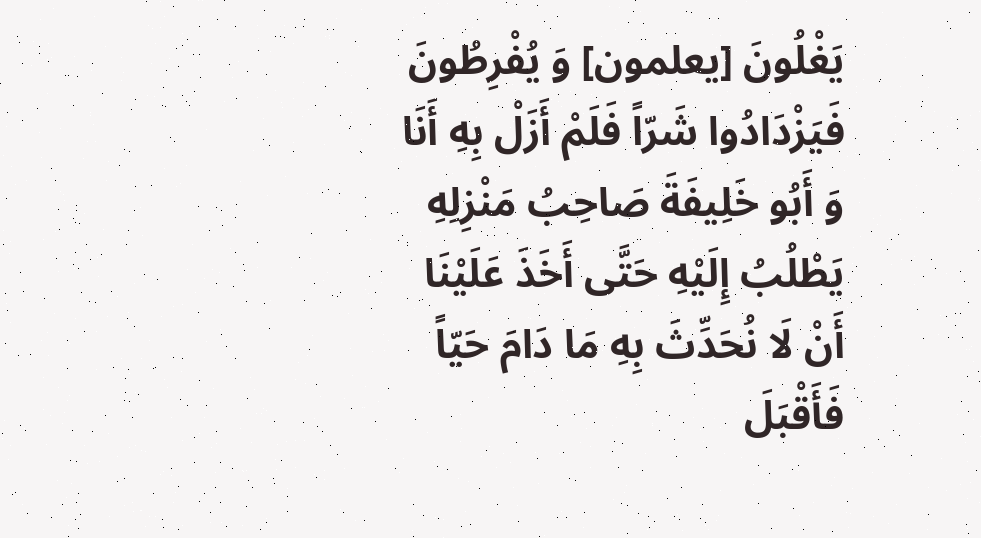يَغْلُونَ [يعلمون] وَ يُفْرِطُونَ فَيَزْدَادُوا شَرّاً فَلَمْ أَزَلْ بِهِ أَنَا وَ أَبُو خَلِيفَةَ صَاحِبُ مَنْزِلِهِ يَطْلُبُ إِلَيْهِ حَتَّى أَخَذَ عَلَيْنَا أَنْ لَا نُحَدِّثَ بِهِ مَا دَامَ حَيّاً فَأَقْبَلَ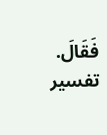فَقَالَ.
تفسير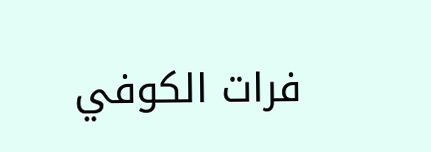فرات الكوفي